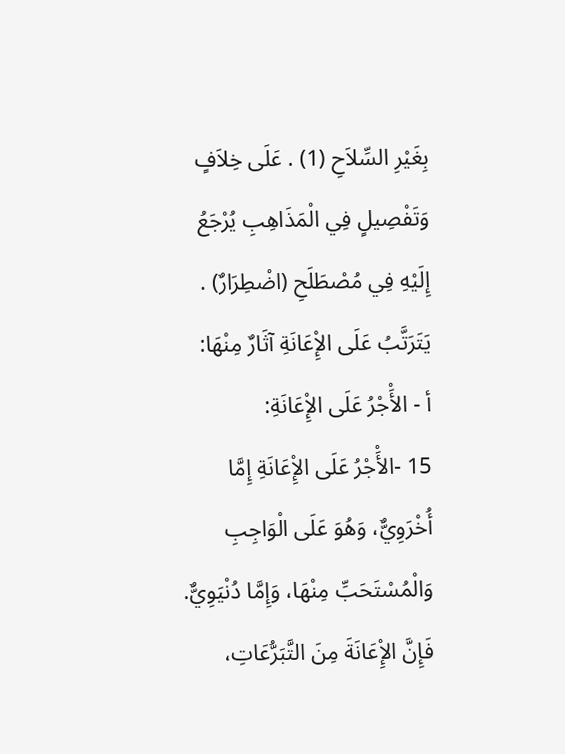بِغَيْرِ السِّلاَحِ (1) . عَلَى خِلاَفٍ وَتَفْصِيلٍ فِي الْمَذَاهِبِ يُرْجَعُ إِلَيْهِ فِي مُصْطَلَحِ (اضْطِرَارٌ) .
يَتَرَتَّبُ عَلَى الإِْعَانَةِ آثَارٌ مِنْهَا:
أ - الأَْجْرُ عَلَى الإِْعَانَةِ:
15 -الأَْجْرُ عَلَى الإِْعَانَةِ إِمَّا أُخْرَوِيٌّ، وَهُوَ عَلَى الْوَاجِبِ وَالْمُسْتَحَبِّ مِنْهَا، وَإِمَّا دُنْيَوِيٌّ. فَإِنَّ الإِْعَانَةَ مِنَ التَّبَرُّعَاتِ،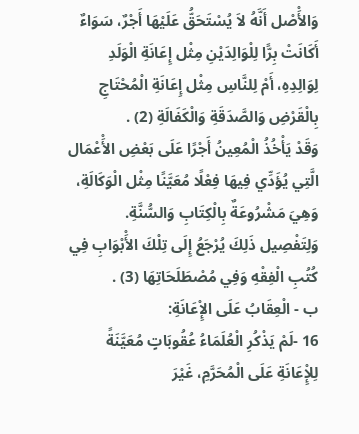وَالأَْصْل أَنَّهُ لاَ يُسْتَحَقُّ عَلَيْهَا أَجْرٌ، سَوَاءٌ أَكَانَتْ بِرًّا لِلْوَالِدَيْنِ مِثْل إِعَانَةِ الْوَلَدِ لِوَالِدِهِ، أَمْ لِلنَّاسِ مِثْل إِعَانَةِ الْمُحْتَاجِ بِالْقَرْضِ وَالصَّدَقَةِ وَالْكَفَالَةِ (2) .
وَقَدْ يَأْخُذُ الْمُعِينُ أَجْرًا عَلَى بَعْضِ الأَْعْمَال الَّتِي يُؤَدِّي فِيهَا فِعْلًا مُعَيَّنًا مِثْل الْوَكَالَةِ، وَهِيَ مَشْرُوعَةٌ بِالْكِتَابِ وَالسُّنَّةِ.
وَلِتَفْصِيل ذَلِكَ يُرْجَعُ إِلَى تِلْكَ الأَْبْوَابِ فِي كُتُبِ الْفِقْهِ وَفِي مُصْطَلَحَاتِهَا (3) .
ب - الْعِقَابُ عَلَى الإِْعَانَةِ:
16 -لَمْ يَذْكُرِ الْعُلَمَاءُ عُقُوبَاتٍ مُعَيَّنَةً لِلإِْعَانَةِ عَلَى الْمُحَرَّمِ، غَيْرَ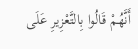أَنَّهُمْ قَالُوا بِالتَّعْزِيرِ عَلَى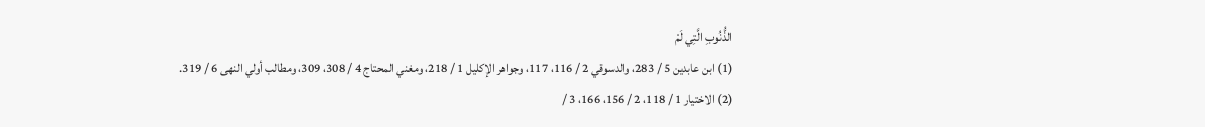الذُّنُوبِ الَّتِي لَمْ
(1) ابن عابدين 5 / 283، والدسوقي 2 / 116، 117، وجواهر الإكليل 1 / 218، ومغني المحتاج 4 / 308، 309، ومطالب أولي النهى 6 / 319.
(2) الاختيار 1 / 118، 2 / 156، 166، 3 /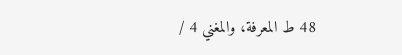48 ط المعرفة، والمغني 4 /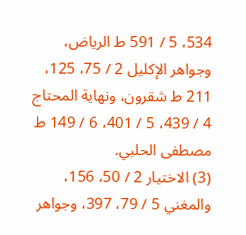534، 5 / 591 ط الرياض، وجواهر الإكليل 2 / 75، 125، 211 ط شقرون، ونهاية المحتاج 4 / 439، 5 / 401، 6 / 149 ط مصطفى الحلبي.
(3) الاختيار 2 / 50، 156، والمغني 5 / 79، 397، وجواهر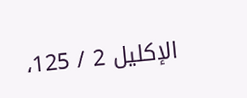الإكليل 2 / 125،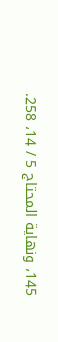145، ونهاية المحتاج 5 / 14، 258.